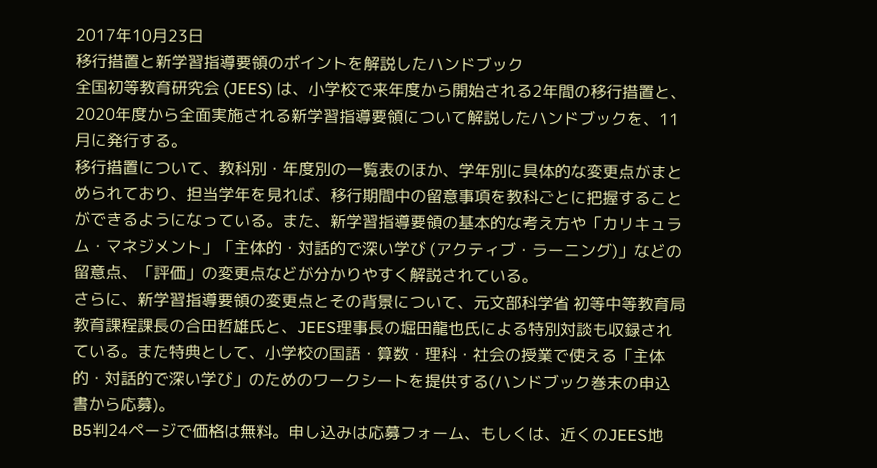2017年10月23日
移行措置と新学習指導要領のポイントを解説したハンドブック
全国初等教育研究会 (JEES) は、小学校で来年度から開始される2年間の移行措置と、2020年度から全面実施される新学習指導要領について解説したハンドブックを、11月に発行する。
移行措置について、教科別・年度別の一覧表のほか、学年別に具体的な変更点がまとめられており、担当学年を見れば、移行期間中の留意事項を教科ごとに把握することができるようになっている。また、新学習指導要領の基本的な考え方や「カリキュラム・マネジメント」「主体的・対話的で深い学び (アクティブ・ラーニング)」などの留意点、「評価」の変更点などが分かりやすく解説されている。
さらに、新学習指導要領の変更点とその背景について、元文部科学省 初等中等教育局 教育課程課長の合田哲雄氏と、JEES理事長の堀田龍也氏による特別対談も収録されている。また特典として、小学校の国語・算数・理科・社会の授業で使える「主体的・対話的で深い学び」のためのワークシートを提供する(ハンドブック巻末の申込書から応募)。
B5判24ページで価格は無料。申し込みは応募フォーム、もしくは、近くのJEES地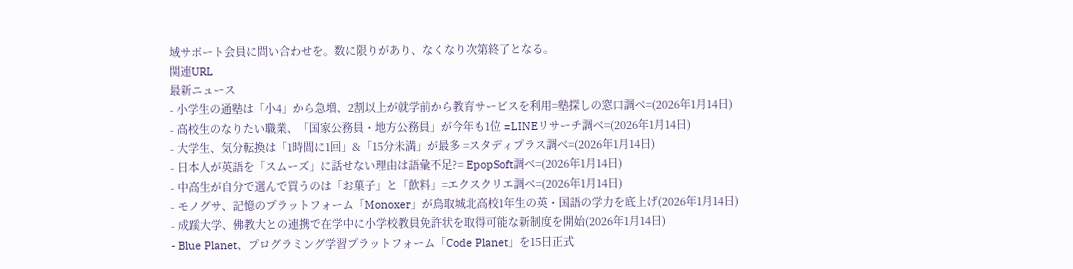域サポート会員に問い合わせを。数に限りがあり、なくなり次第終了となる。
関連URL
最新ニュース
- 小学生の通塾は「小4」から急増、2割以上が就学前から教育サービスを利用=塾探しの窓口調べ=(2026年1月14日)
- 高校生のなりたい職業、「国家公務員・地方公務員」が今年も1位 =LINEリサーチ調べ=(2026年1月14日)
- 大学生、気分転換は「1時間に1回」&「15分未満」が最多 =スタディプラス調べ=(2026年1月14日)
- 日本人が英語を「スムーズ」に話せない理由は語彙不足?= EpopSoft調べ=(2026年1月14日)
- 中高生が自分で選んで買うのは「お菓子」と「飲料」=エクスクリエ調べ=(2026年1月14日)
- モノグサ、記憶のプラットフォーム「Monoxer」が鳥取城北高校1年生の英・国語の学力を底上げ(2026年1月14日)
- 成蹊大学、佛教大との連携で在学中に小学校教員免許状を取得可能な新制度を開始(2026年1月14日)
- Blue Planet、プログラミング学習プラットフォーム「Code Planet」を15日正式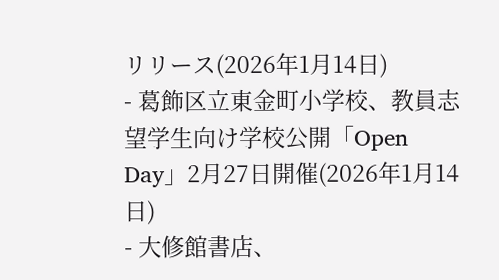リリース(2026年1月14日)
- 葛飾区立東金町小学校、教員志望学生向け学校公開「Open Day」2月27日開催(2026年1月14日)
- 大修館書店、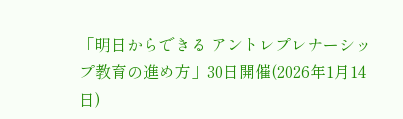「明日からできる アントレプレナーシップ教育の進め方」30日開催(2026年1月14日)